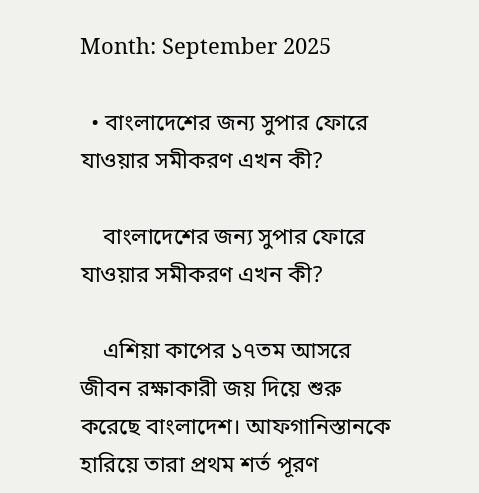Month: September 2025

  • বাংলাদেশের জন্য সুপার ফোরে যাওয়ার সমীকরণ এখন কী?

    বাংলাদেশের জন্য সুপার ফোরে যাওয়ার সমীকরণ এখন কী?

    এশিয়া কাপের ১৭তম আসরে জীবন রক্ষাকারী জয় দিয়ে শুরু করেছে বাংলাদেশ। আফগানিস্তানকে হারিয়ে তারা প্রথম শর্ত পূরণ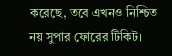করেছে, তবে এখনও নিশ্চিত নয় সুপার ফোরের টিকিট।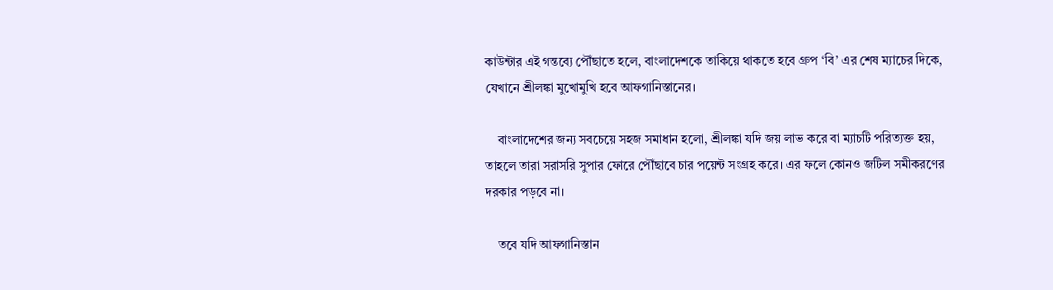কাউন্টার এই গন্তব্যে পৌঁছাতে হলে, বাংলাদেশকে তাকিয়ে থাকতে হবে গ্রুপ ‘বি’ এর শেষ ম্যাচের দিকে, যেখানে শ্রীলঙ্কা মুখোমুখি হবে আফগানিস্তানের।

    বাংলাদেশের জন্য সবচেয়ে সহজ সমাধান হলো, শ্রীলঙ্কা যদি জয় লাভ করে বা ম্যাচটি পরিত্যক্ত হয়, তাহলে তারা সরাসরি সুপার ফোরে পৌঁছাবে চার পয়েন্ট সংগ্রহ করে। এর ফলে কোনও জটিল সমীকরণের দরকার পড়বে না।

    তবে যদি আফগানিস্তান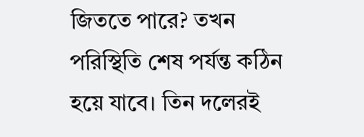জিততে পারে? তখন পরিস্থিতি শেষ পর্যন্ত কঠিন হয়ে যাবে। তিন দলেরই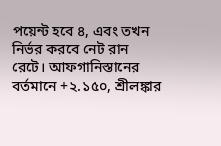পয়েন্ট হবে ৪, এবং তখন নির্ভর করবে নেট রান রেটে। আফগানিস্তানের বর্তমানে +২.১৫০, শ্রীলঙ্কার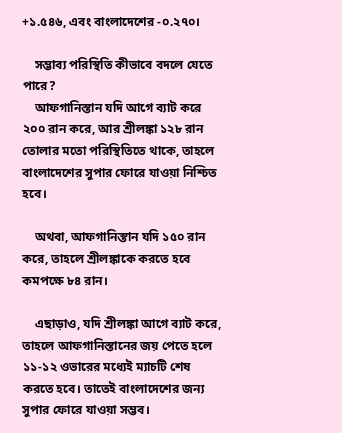+১.৫৪৬, এবং বাংলাদেশের -০.২৭০।

    সম্ভাব্য পরিস্থিতি কীভাবে বদলে যেতে পারে?
    আফগানিস্তান যদি আগে ব্যাট করে ২০০ রান করে, আর শ্রীলঙ্কা ১২৮ রান তোলার মতো পরিস্থিতিতে থাকে, তাহলে বাংলাদেশের সুপার ফোরে যাওয়া নিশ্চিত হবে।

    অথবা, আফগানিস্তান যদি ১৫০ রান করে, তাহলে শ্রীলঙ্কাকে করতে হবে কমপক্ষে ৮৪ রান।

    এছাড়াও, যদি শ্রীলঙ্কা আগে ব্যাট করে, তাহলে আফগানিস্তানের জয় পেতে হলে ১১-১২ ওভারের মধ্যেই ম্যাচটি শেষ করতে হবে। তাতেই বাংলাদেশের জন্য সুপার ফোরে যাওয়া সম্ভব।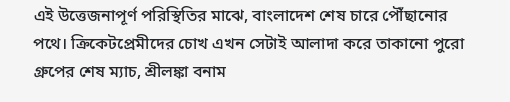এই উত্তেজনাপূর্ণ পরিস্থিতির মাঝে, বাংলাদেশ শেষ চারে পৌঁছানোর পথে। ক্রিকেটপ্রেমীদের চোখ এখন সেটাই আলাদা করে তাকানো পুরো গ্রুপের শেষ ম্যাচ, শ্রীলঙ্কা বনাম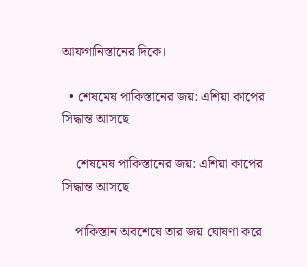আফগানিস্তানের দিকে।

  • শেষমেষ পাকিস্তানের জয়: এশিয়া কাপের সিদ্ধান্ত আসছে

    শেষমেষ পাকিস্তানের জয়: এশিয়া কাপের সিদ্ধান্ত আসছে

    পাকিস্তান অবশেষে তার জয় ঘোষণা করে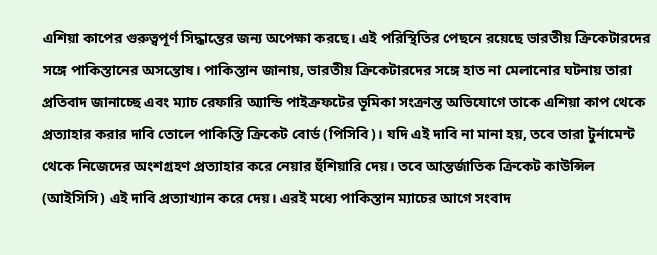এশিয়া কাপের গুরুত্বপূর্ণ সিদ্ধান্তের জন্য অপেক্ষা করছে। এই পরিস্থিতির পেছনে রয়েছে ভারতীয় ক্রিকেটারদের সঙ্গে পাকিস্তানের অসন্তোষ। পাকিস্তান জানায়, ভারতীয় ক্রিকেটারদের সঙ্গে হাত না মেলানোর ঘটনায় তারা প্রতিবাদ জানাচ্ছে এবং ম্যাচ রেফারি অ্যান্ডি পাইক্রফটের ভূমিকা সংক্রান্ত অভিযোগে তাকে এশিয়া কাপ থেকে প্রত্যাহার করার দাবি তোলে পাকিস্তি ক্রিকেট বোর্ড (পিসিবি)। যদি এই দাবি না মানা হয়, তবে তারা টুর্নামেন্ট থেকে নিজেদের অংশগ্রহণ প্রত্যাহার করে নেয়ার হুঁশিয়ারি দেয়। তবে আন্তর্জাতিক ক্রিকেট কাউন্সিল (আইসিসি) এই দাবি প্রত্যাখ্যান করে দেয়। এরই মধ্যে পাকিস্তান ম্যাচের আগে সংবাদ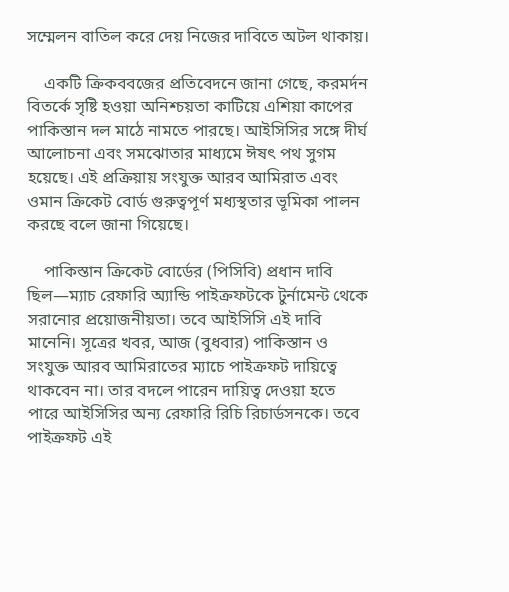সম্মেলন বাতিল করে দেয় নিজের দাবিতে অটল থাকায়।

    একটি ক্রিকববজের প্রতিবেদনে জানা গেছে, করমর্দন বিতর্কে সৃষ্টি হওয়া অনিশ্চয়তা কাটিয়ে এশিয়া কাপের পাকিস্তান দল মাঠে নামতে পারছে। আইসিসির সঙ্গে দীর্ঘ আলোচনা এবং সমঝোতার মাধ্যমে ঈষৎ পথ সুগম হয়েছে। এই প্রক্রিয়ায় সংযুক্ত আরব আমিরাত এবং ওমান ক্রিকেট বোর্ড গুরুত্বপূর্ণ মধ্যস্থতার ভূমিকা পালন করছে বলে জানা গিয়েছে।

    পাকিস্তান ক্রিকেট বোর্ডের (পিসিবি) প্রধান দাবি ছিল—ম্যাচ রেফারি অ্যান্ডি পাইক্রফটকে টুর্নামেন্ট থেকে সরানোর প্রয়োজনীয়তা। তবে আইসিসি এই দাবি মানেনি। সূত্রের খবর, আজ (বুধবার) পাকিস্তান ও সংযুক্ত আরব আমিরাতের ম্যাচে পাইক্রফট দায়িত্বে থাকবেন না। তার বদলে পারেন দায়িত্ব দেওয়া হতে পারে আইসিসির অন্য রেফারি রিচি রিচার্ডসনকে। তবে পাইক্রফট এই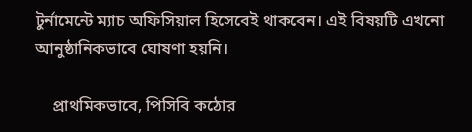টুর্নামেন্টে ম্যাচ অফিসিয়াল হিসেবেই থাকবেন। এই বিষয়টি এখনো আনুষ্ঠানিকভাবে ঘোষণা হয়নি।

    প্রাথমিকভাবে, পিসিবি কঠোর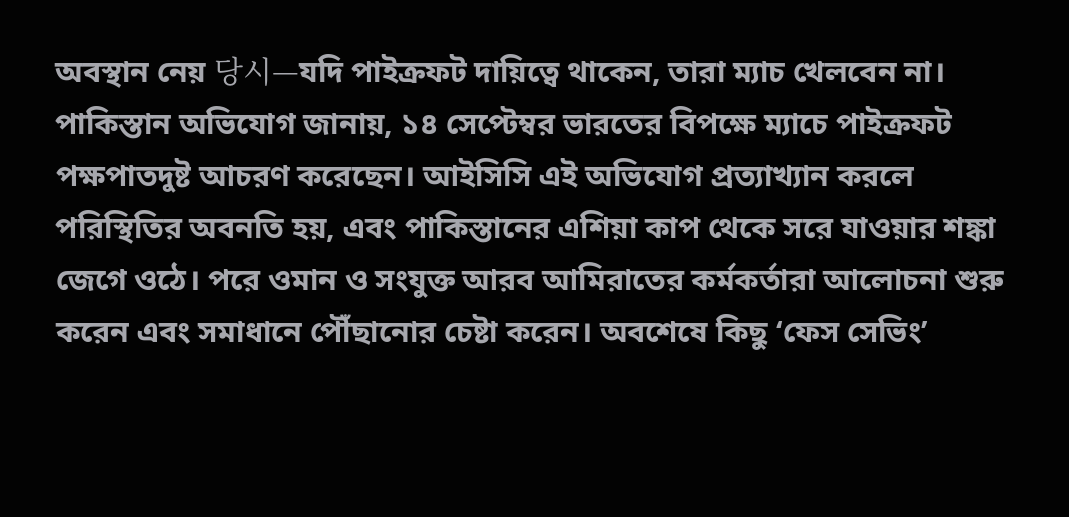অবস্থান নেয় 당시—যদি পাইক্রফট দায়িত্বে থাকেন, তারা ম্যাচ খেলবেন না। পাকিস্তান অভিযোগ জানায়, ১৪ সেপ্টেম্বর ভারতের বিপক্ষে ম্যাচে পাইক্রফট পক্ষপাতদুষ্ট আচরণ করেছেন। আইসিসি এই অভিযোগ প্রত্যাখ্যান করলে পরিস্থিতির অবনতি হয়, এবং পাকিস্তানের এশিয়া কাপ থেকে সরে যাওয়ার শঙ্কা জেগে ওঠে। পরে ওমান ও সংযুক্ত আরব আমিরাতের কর্মকর্তারা আলোচনা শুরু করেন এবং সমাধানে পৌঁছানোর চেষ্টা করেন। অবশেষে কিছু ‘ফেস সেভিং’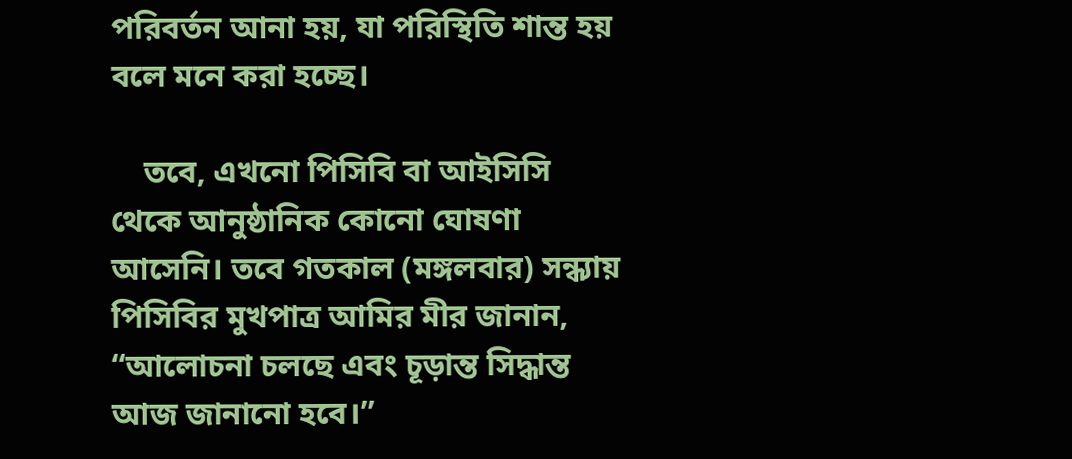পরিবর্তন আনা হয়, যা পরিস্থিতি শান্ত হয় বলে মনে করা হচ্ছে।

    তবে, এখনো পিসিবি বা আইসিসি থেকে আনুষ্ঠানিক কোনো ঘোষণা আসেনি। তবে গতকাল (মঙ্গলবার) সন্ধ্যায় পিসিবির মুখপাত্র আমির মীর জানান, “আলোচনা চলছে এবং চূড়ান্ত সিদ্ধান্ত আজ জানানো হবে।”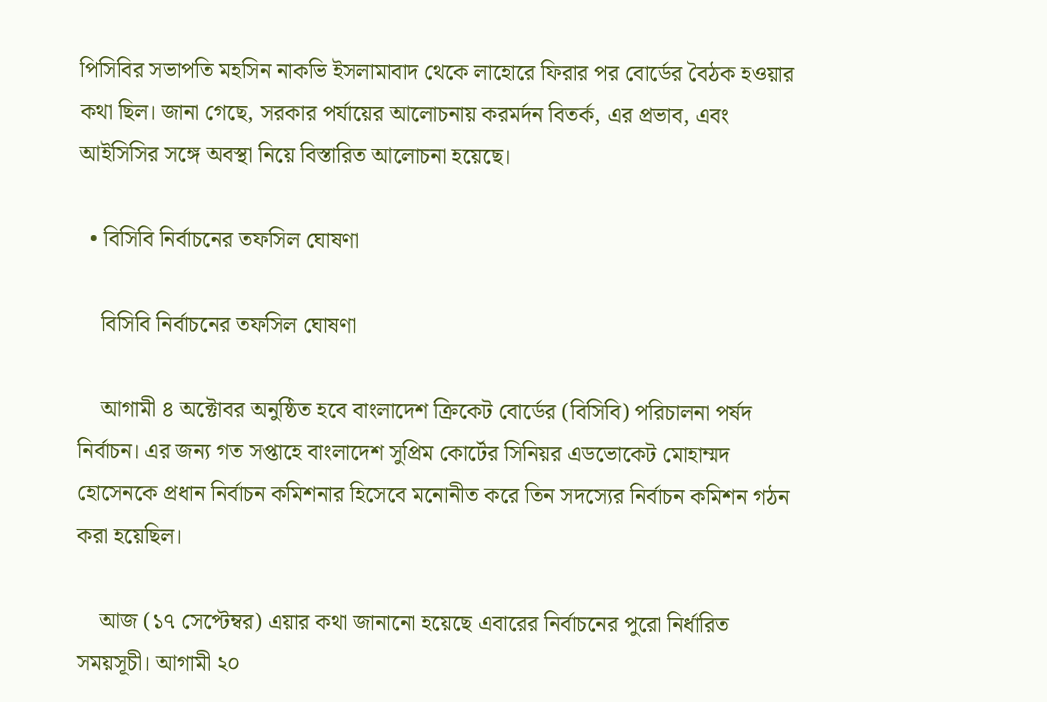পিসিবির সভাপতি মহসিন নাকভি ইসলামাবাদ থেকে লাহোরে ফিরার পর বোর্ডের বৈঠক হওয়ার কথা ছিল। জানা গেছে, সরকার পর্যায়ের আলোচনায় করমর্দন বিতর্ক, এর প্রভাব, এবং আইসিসির সঙ্গে অবস্থা নিয়ে বিস্তারিত আলোচনা হয়েছে।

  • বিসিবি নির্বাচনের তফসিল ঘোষণা

    বিসিবি নির্বাচনের তফসিল ঘোষণা

    আগামী ৪ অক্টোবর অনুষ্ঠিত হবে বাংলাদেশ ক্রিকেট বোর্ডের (বিসিবি) পরিচালনা পর্ষদ নির্বাচন। এর জন্য গত সপ্তাহে বাংলাদেশ সুপ্রিম কোর্টের সিনিয়র এডভোকেট মোহাম্মদ হোসেনকে প্রধান নির্বাচন কমিশনার হিসেবে মনোনীত করে তিন সদস্যের নির্বাচন কমিশন গঠন করা হয়েছিল।

    আজ (১৭ সেপ্টেম্বর) এয়ার কথা জানানো হয়েছে এবারের নির্বাচনের পুরো নির্ধারিত সময়সূচী। আগামী ২০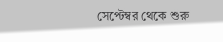সেপ্টেম্বর থেকে শুরু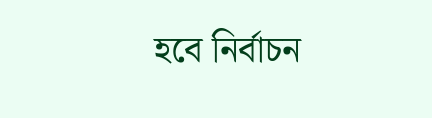হবে নির্বাচন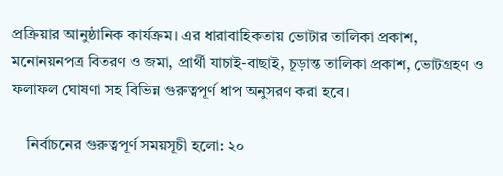প্রক্রিয়ার আনুষ্ঠানিক কার্যক্রম। এর ধারাবাহিকতায় ভোটার তালিকা প্রকাশ, মনোনয়নপত্র বিতরণ ও জমা, প্রার্থী যাচাই-বাছাই, চূড়ান্ত তালিকা প্রকাশ, ভোটগ্রহণ ও ফলাফল ঘোষণা সহ বিভিন্ন গুরুত্বপূর্ণ ধাপ অনুসরণ করা হবে।

    নির্বাচনের গুরুত্বপূর্ণ সময়সূচী হলো: ২০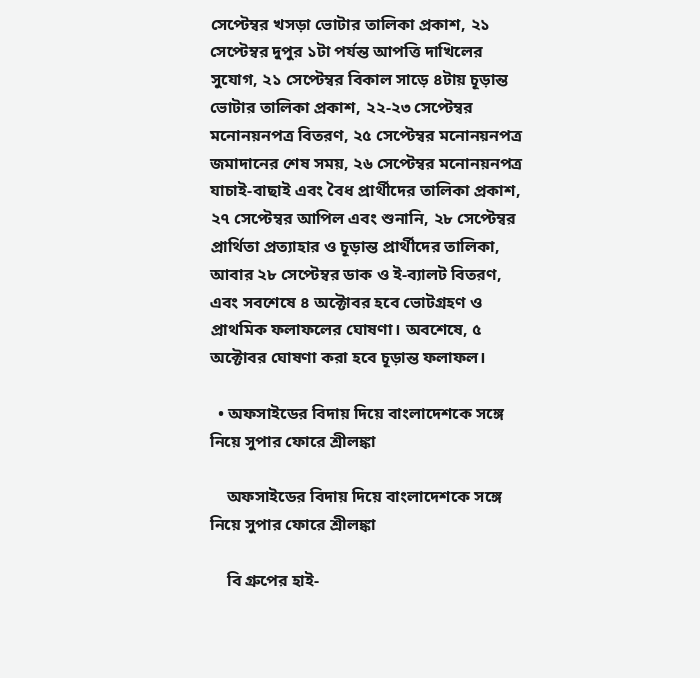সেপ্টেম্বর খসড়া ভোটার তালিকা প্রকাশ, ২১ সেপ্টেম্বর দুপুর ১টা পর্যন্ত আপত্তি দাখিলের সুযোগ, ২১ সেপ্টেম্বর বিকাল সাড়ে ৪টায় চূড়ান্ত ভোটার তালিকা প্রকাশ, ২২-২৩ সেপ্টেম্বর মনোনয়নপত্র বিতরণ, ২৫ সেপ্টেম্বর মনোনয়নপত্র জমাদানের শেষ সময়, ২৬ সেপ্টেম্বর মনোনয়নপত্র যাচাই-বাছাই এবং বৈধ প্রার্থীদের তালিকা প্রকাশ, ২৭ সেপ্টেম্বর আপিল এবং শুনানি, ২৮ সেপ্টেম্বর প্রার্থিতা প্রত্যাহার ও চূড়ান্ত প্রার্থীদের তালিকা, আবার ২৮ সেপ্টেম্বর ডাক ও ই-ব্যালট বিতরণ, এবং সবশেষে ৪ অক্টোবর হবে ভোটগ্রহণ ও প্রাথমিক ফলাফলের ঘোষণা। অবশেষে, ৫ অক্টোবর ঘোষণা করা হবে চূড়ান্ত ফলাফল।

  • অফসাইডের বিদায় দিয়ে বাংলাদেশকে সঙ্গে নিয়ে সুপার ফোরে শ্রীলঙ্কা

    অফসাইডের বিদায় দিয়ে বাংলাদেশকে সঙ্গে নিয়ে সুপার ফোরে শ্রীলঙ্কা

    বি গ্রুপের হাই-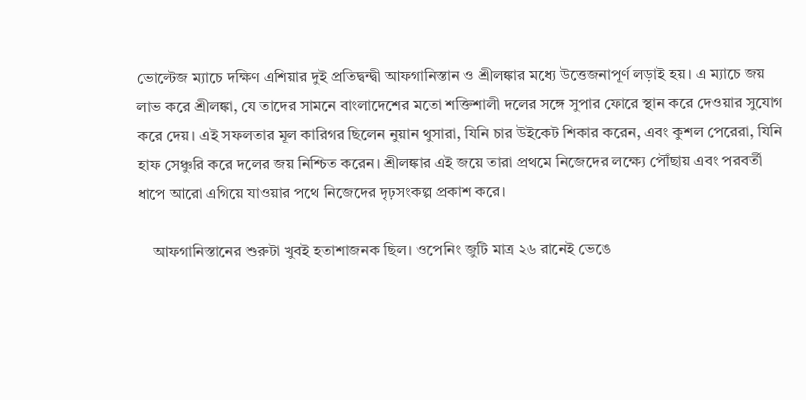ভোল্টেজ ম্যাচে দক্ষিণ এশিয়ার দুই প্রতিদ্বন্দ্বী আফগানিস্তান ও শ্রীলঙ্কার মধ্যে উত্তেজনাপূর্ণ লড়াই হয়। এ ম্যাচে জয় লাভ করে শ্রীলঙ্কা, যে তাদের সামনে বাংলাদেশের মতো শক্তিশালী দলের সঙ্গে সুপার ফোরে স্থান করে দেওয়ার সুযোগ করে দেয়। এই সফলতার মূল কারিগর ছিলেন নুয়ান থুসারা, যিনি চার উইকেট শিকার করেন, এবং কুশল পেরেরা, যিনি হাফ সেঞ্চুরি করে দলের জয় নিশ্চিত করেন। শ্রীলঙ্কার এই জয়ে তারা প্রথমে নিজেদের লক্ষ্যে পৌঁছায় এবং পরবর্তী ধাপে আরো এগিয়ে যাওয়ার পথে নিজেদের দৃঢ়সংকল্প প্রকাশ করে।

    আফগানিস্তানের শুরুটা খুবই হতাশাজনক ছিল। ওপেনিং জুটি মাত্র ২৬ রানেই ভেঙে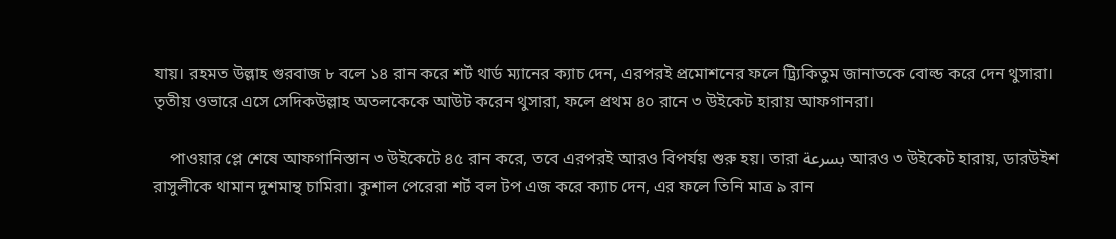যায়। রহমত উল্লাহ গুরবাজ ৮ বলে ১৪ রান করে শর্ট থার্ড ম্যানের ক্যাচ দেন, এরপরই প্রমোশনের ফলে ট্র্যিকিতুম জানাতকে বোল্ড করে দেন থুসারা। তৃতীয় ওভারে এসে সেদিকউল্লাহ অতলকেকে আউট করেন থুসারা, ফলে প্রথম ৪০ রানে ৩ উইকেট হারায় আফগানরা।

    পাওয়ার প্লে শেষে আফগানিস্তান ৩ উইকেটে ৪৫ রান করে, তবে এরপরই আরও বিপর্যয় শুরু হয়। তারা بسرعة আরও ৩ উইকেট হারায়, ডারউইশ রাসুলীকে থামান দুশমান্থ চামিরা। কুশাল পেরেরা শর্ট বল টপ এজ করে ক্যাচ দেন, এর ফলে তিনি মাত্র ৯ রান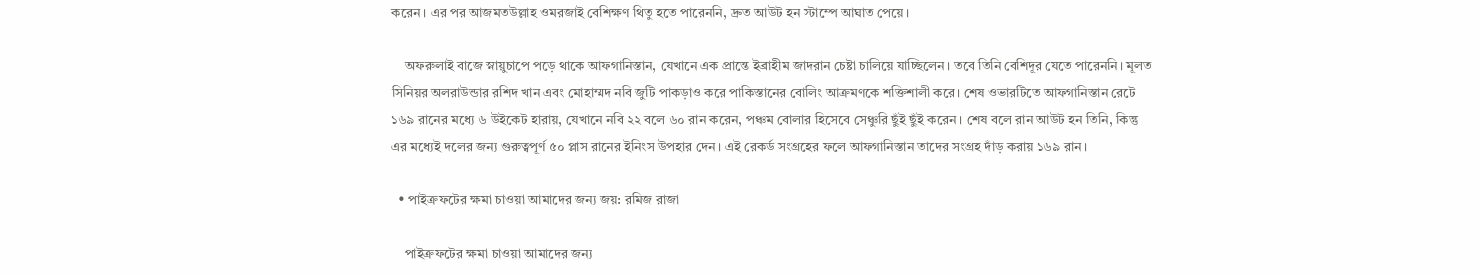করেন। এর পর আজমতউল্লাহ ওমরজাই বেশিক্ষণ থিতু হতে পারেননি, দ্রুত আউট হন স্টাম্পে আঘাত পেয়ে।

    অফরুলাই বাজে স্নায়ুচাপে পড়ে থাকে আফগানিস্তান, যেখানে এক প্রান্তে ইব্রাহীম জাদরান চেষ্টা চালিয়ে যাচ্ছিলেন। তবে তিনি বেশিদূর যেতে পারেননি। মূলত সিনিয়র অলরাউন্ডার রশিদ খান এবং মোহাম্মদ নবি জুটি পাকড়াও করে পাকিস্তানের বোলিং আক্রমণকে শক্তিশালী করে। শেষ ওভারটিতে আফগানিস্তান রেটে ১৬৯ রানের মধ্যে ৬ উইকেট হারায়, যেখানে নবি ২২ বলে ৬০ রান করেন, পঞ্চম বোলার হিসেবে সেঞ্চুরি ছুঁই ছুঁই করেন। শেষ বলে রান আউট হন তিনি, কিন্তু এর মধ্যেই দলের জন্য গুরুত্বপূর্ণ ৫০ প্লাস রানের ইনিংস উপহার দেন। এই রেকর্ড সংগ্রহের ফলে আফগানিস্তান তাদের সংগ্রহ দাঁড় করায় ১৬৯ রান।

  • পাইক্রফটের ক্ষমা চাওয়া আমাদের জন্য জয়: রমিজ রাজা

    পাইক্রফটের ক্ষমা চাওয়া আমাদের জন্য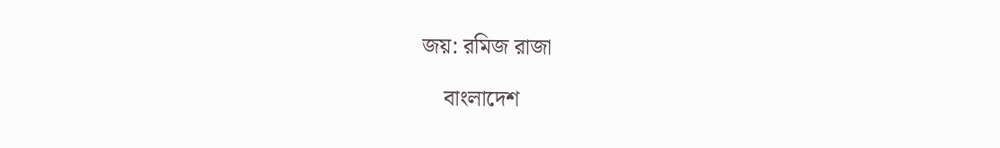জয়: রমিজ রাজা

    বাংলাদেশ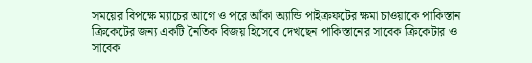সময়ের বিপক্ষে ম্যাচের আগে ও পরে আঁকা অ্যান্ডি পাইক্রফটের ক্ষমা চাওয়াকে পাকিস্তান ক্রিকেটের জন্য একটি নৈতিক বিজয় হিসেবে দেখছেন পাকিস্তানের সাবেক ক্রিকেটার ও সাবেক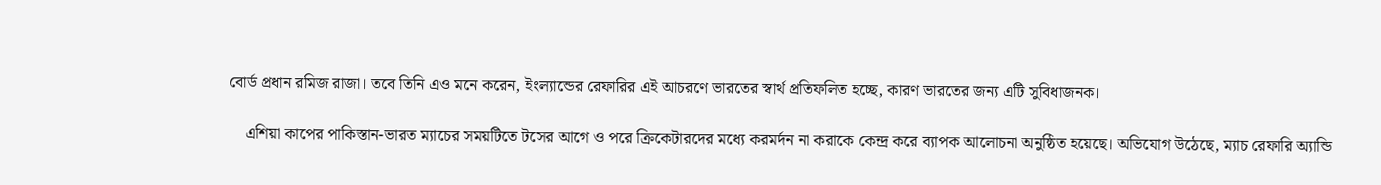বোর্ড প্রধান রমিজ রাজা। তবে তিনি এও মনে করেন, ইংল্যান্ডের রেফারির এই আচরণে ভারতের স্বার্থ প্রতিফলিত হচ্ছে, কারণ ভারতের জন্য এটি সুবিধাজনক।

    এশিয়া কাপের পাকিস্তান-ভারত ম্যাচের সময়টিতে টসের আগে ও পরে ক্রিকেটারদের মধ্যে করমর্দন না করাকে কেন্দ্র করে ব্যাপক আলোচনা অনুষ্ঠিত হয়েছে। অভিযোগ উঠেছে, ম্যাচ রেফারি অ্যান্ডি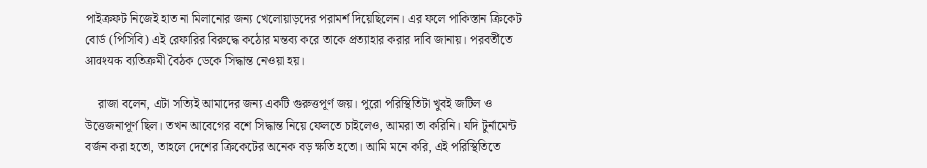পাইক্রফট নিজেই হাত না মিলানোর জন্য খেলোয়াড়দের পরামর্শ দিয়েছিলেন। এর ফলে পাকিস্তান ক্রিকেট বোর্ড (পিসিবি) এই রেফারির বিরুদ্ধে কঠোর মন্তব্য করে তাকে প্রত্যাহার করার দাবি জানায়। পরবর্তীতে आवश्यक ব্যতিক্রমী বৈঠক ডেকে সিদ্ধান্ত নেওয়া হয়।

    রাজা বলেন, এটা সত্যিই আমাদের জন্য একটি গুরুত্তপূর্ণ জয়। পুরো পরিস্থিতিটা খুবই জটিল ও উত্তেজনাপূর্ণ ছিল। তখন আবেগের বশে সিদ্ধান্ত নিয়ে ফেলতে চাইলেও, আমরা তা করিনি। যদি টুর্নামেন্ট বর্জন করা হতো, তাহলে দেশের ক্রিকেটের অনেক বড় ক্ষতি হতো। আমি মনে করি, এই পরিস্থিতিতে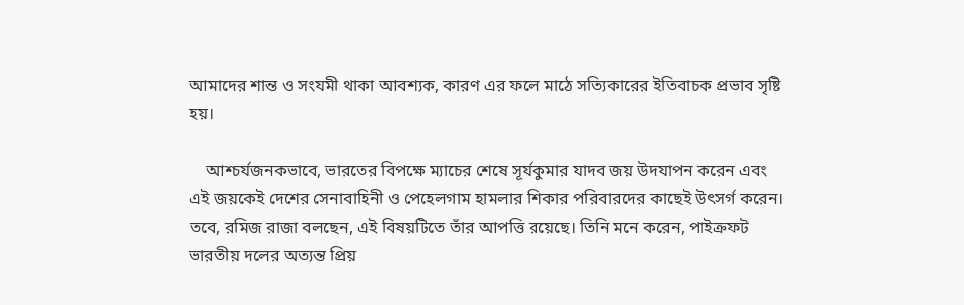আমাদের শান্ত ও সংযমী থাকা আবশ্যক, কারণ এর ফলে মাঠে সত্যিকারের ইতিবাচক প্রভাব সৃষ্টি হয়।

    আশ্চর্যজনকভাবে, ভারতের বিপক্ষে ম্যাচের শেষে সূর্যকুমার যাদব জয় উদযাপন করেন এবং এই জয়কেই দেশের সেনাবাহিনী ও পেহেলগাম হামলার শিকার পরিবারদের কাছেই উৎসর্গ করেন। তবে, রমিজ রাজা বলছেন, এই বিষয়টিতে তাঁর আপত্তি রয়েছে। তিনি মনে করেন, পাইক্রফট ভারতীয় দলের অত্যন্ত প্রিয়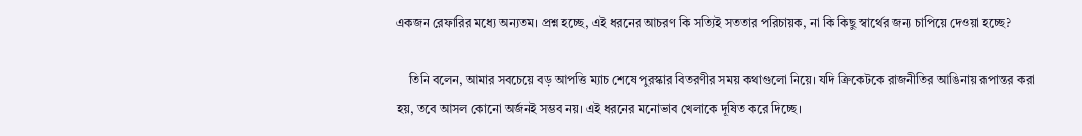একজন রেফারির মধ্যে অন্যতম। প্রশ্ন হচ্ছে, এই ধরনের আচরণ কি সত্যিই সততার পরিচায়ক, না কি কিছু স্বার্থের জন্য চাপিয়ে দেওয়া হচ্ছে?

    তিনি বলেন, আমার সবচেয়ে বড় আপত্তি ম্যাচ শেষে পুরস্কার বিতরণীর সময় কথাগুলো নিয়ে। যদি ক্রিকেটকে রাজনীতির আঙিনায় রূপান্তর করা হয়, তবে আসল কোনো অর্জনই সম্ভব নয়। এই ধরনের মনোভাব খেলাকে দূষিত করে দিচ্ছে।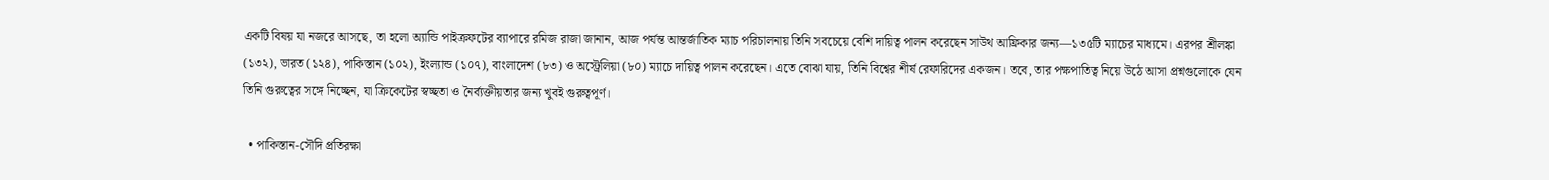একটি বিষয় যা নজরে আসছে, তা হলো অ্যান্ডি পাইক্রফটের ব্যাপারে রমিজ রাজা জানান, আজ পর্যন্ত আন্তর্জাতিক ম্যাচ পরিচালনায় তিনি সবচেয়ে বেশি দায়িত্ব পালন করেছেন সাউথ আফ্রিকার জন্য—১৩৫টি ম্যাচের মাধ্যমে। এরপর শ্রীলঙ্কা (১৩২), ভারত (১২৪), পাকিস্তান (১০২), ইংল্যান্ড (১০৭), বাংলাদেশ (৮৩) ও অস্ট্রেলিয়া (৮০) ম্যাচে দায়িত্ব পালন করেছেন। এতে বোঝা যায়, তিনি বিশ্বের শীর্ষ রেফারিদের একজন। তবে, তার পক্ষপাতিত্ব নিয়ে উঠে আসা প্রশ্নগুলোকে যেন তিনি গুরুত্বের সঙ্গে নিচ্ছেন, যা ক্রিকেটের স্বচ্ছতা ও নৈর্ব্যক্তীয়তার জন্য খুবই গুরুত্বপূর্ণ।

  • পাকিস্তান-সৌদি প্রতিরক্ষা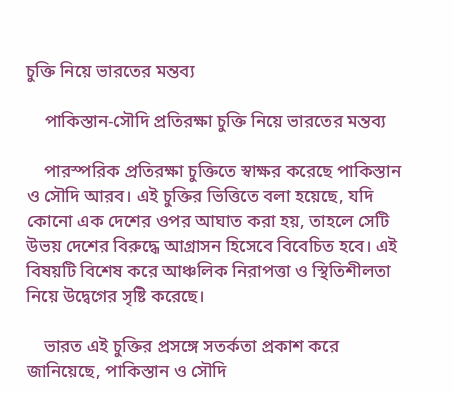চুক্তি নিয়ে ভারতের মন্তব্য

    পাকিস্তান-সৌদি প্রতিরক্ষা চুক্তি নিয়ে ভারতের মন্তব্য

    পারস্পরিক প্রতিরক্ষা চুক্তিতে স্বাক্ষর করেছে পাকিস্তান ও সৌদি আরব। এই চুক্তির ভিত্তিতে বলা হয়েছে, যদি কোনো এক দেশের ওপর আঘাত করা হয়, তাহলে সেটি উভয় দেশের বিরুদ্ধে আগ্রাসন হিসেবে বিবেচিত হবে। এই বিষয়টি বিশেষ করে আঞ্চলিক নিরাপত্তা ও স্থিতিশীলতা নিয়ে উদ্বেগের সৃষ্টি করেছে।

    ভারত এই চুক্তির প্রসঙ্গে সতর্কতা প্রকাশ করে জানিয়েছে, পাকিস্তান ও সৌদি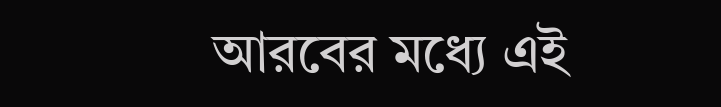আরবের মধ্যে এই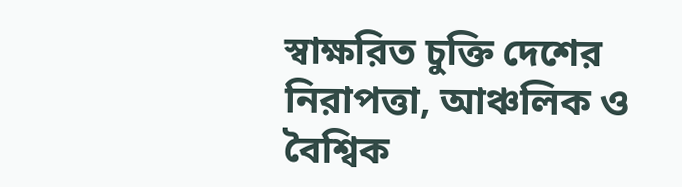স্বাক্ষরিত চুক্তি দেশের নিরাপত্তা, আঞ্চলিক ও বৈশ্বিক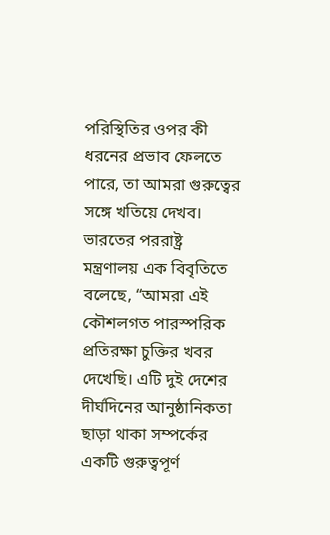পরিস্থিতির ওপর কী ধরনের প্রভাব ফেলতে পারে, তা আমরা গুরুত্বের সঙ্গে খতিয়ে দেখব। ভারতের পররাষ্ট্র মন্ত্রণালয় এক বিবৃতিতে বলেছে, “আমরা এই কৌশলগত পারস্পরিক প্রতিরক্ষা চুক্তির খবর দেখেছি। এটি দুই দেশের দীর্ঘদিনের আনুষ্ঠানিকতা ছাড়া থাকা সম্পর্কের একটি গুরুত্বপূর্ণ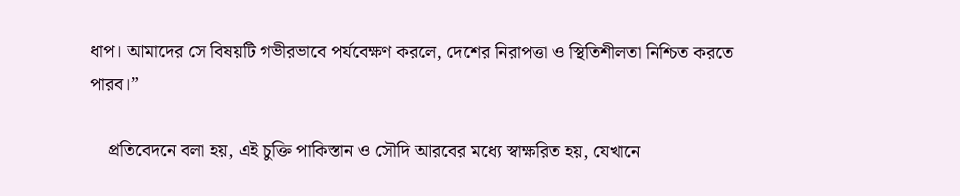ধাপ। আমাদের সে বিষয়টি গভীরভাবে পর্যবেক্ষণ করলে, দেশের নিরাপত্তা ও স্থিতিশীলতা নিশ্চিত করতে পারব।”

    প্রতিবেদনে বলা হয়, এই চুক্তি পাকিস্তান ও সৌদি আরবের মধ্যে স্বাক্ষরিত হয়, যেখানে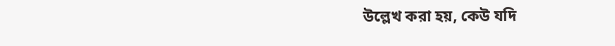উল্লেখ করা হয়, কেউ যদি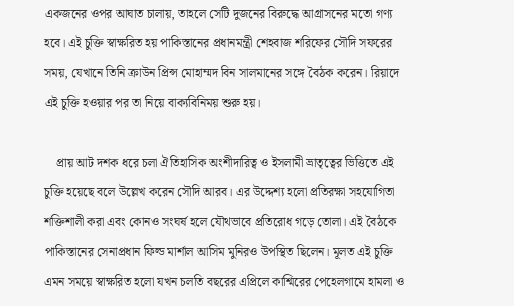একজনের ওপর আঘাত চালায়, তাহলে সেটি দুজনের বিরুদ্ধে আগ্রাসনের মতো গণ্য হবে। এই চুক্তি স্বাক্ষরিত হয় পাকিস্তানের প্রধানমন্ত্রী শেহবাজ শরিফের সৌদি সফরের সময়, যেখানে তিনি ক্রাউন প্রিন্স মোহাম্মদ বিন সালমানের সঙ্গে বৈঠক করেন। রিয়াদে এই চুক্তি হওয়ার পর তা নিয়ে বাক্যবিনিময় শুরু হয়।

    প্রায় আট দশক ধরে চলা ঐতিহাসিক অংশীদারিত্ব ও ইসলামী ভ্রাতৃত্বের ভিত্তিতে এই চুক্তি হয়েছে বলে উল্লেখ করেন সৌদি আরব। এর উদ্দেশ্য হলো প্রতিরক্ষা সহযোগিতা শক্তিশালী করা এবং কোনও সংঘর্ষ হলে যৌথভাবে প্রতিরোধ গড়ে তোলা। এই বৈঠকে পাকিস্তানের সেনাপ্রধান ফিল্ড মার্শাল আসিম মুনিরও উপস্থিত ছিলেন। মূলত এই চুক্তি এমন সময়ে স্বাক্ষরিত হলো যখন চলতি বছরের এপ্রিলে কাশ্মিরের পেহেলগামে হামলা ও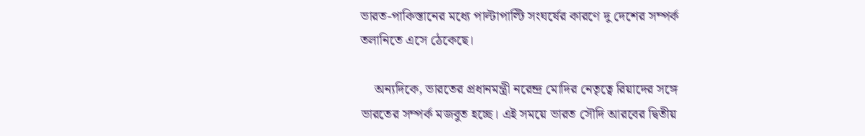ভারত-পাকিস্তানের মধ্যে পাল্টাপাল্টি সংঘর্ষের কারণে দু দেশের সম্পর্ক তলানিতে এসে ঠেকেছে।

    অন্যদিকে, ভারতের প্রধানমন্ত্রী নরেন্দ্র মোদির নেতৃত্বে রিয়াদের সঙ্গে ভারতের সম্পর্ক মজবুত হচ্ছে। এই সময়ে ভারত সৌদি আরবের দ্বিতীয়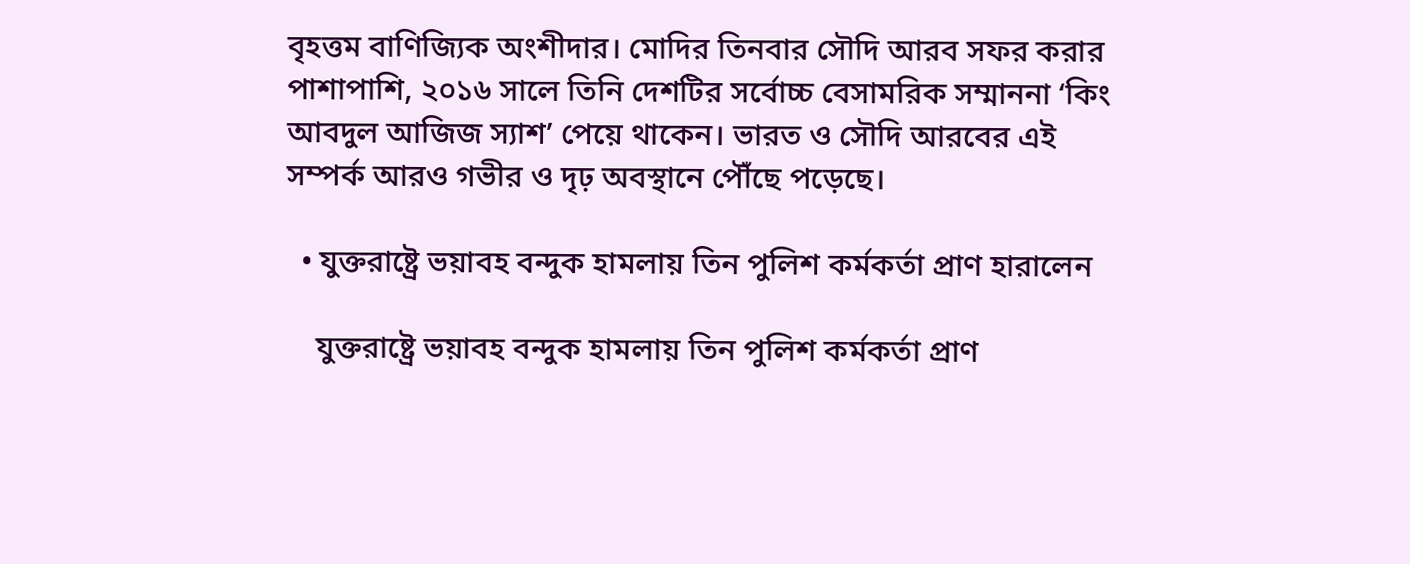বৃহত্তম বাণিজ্যিক অংশীদার। মোদির তিনবার সৌদি আরব সফর করার পাশাপাশি, ২০১৬ সালে তিনি দেশটির সর্বোচ্চ বেসামরিক সম্মাননা ‘কিং আবদুল আজিজ স্যাশ’ পেয়ে থাকেন। ভারত ও সৌদি আরবের এই সম্পর্ক আরও গভীর ও দৃঢ় অবস্থানে পৌঁছে পড়েছে।

  • যুক্তরাষ্ট্রে ভয়াবহ বন্দুক হামলায় তিন পুলিশ কর্মকর্তা প্রাণ হারালেন

    যুক্তরাষ্ট্রে ভয়াবহ বন্দুক হামলায় তিন পুলিশ কর্মকর্তা প্রাণ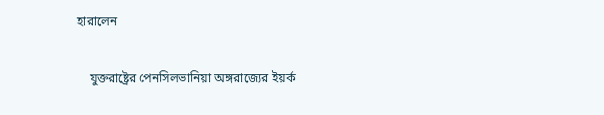হারালেন

    যুক্তরাষ্ট্রের পেনসিলভানিয়া অঙ্গরাজ্যের ইয়র্ক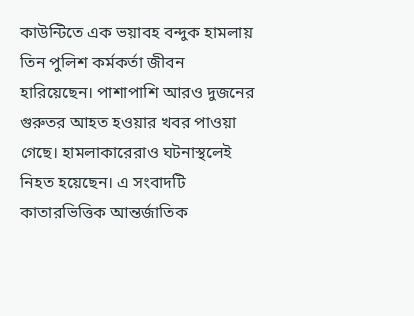কাউন্টিতে এক ভয়াবহ বন্দুক হামলায় তিন পুলিশ কর্মকর্তা জীবন হারিয়েছেন। পাশাপাশি আরও দুজনের গুরুতর আহত হওয়ার খবর পাওয়া গেছে। হামলাকারেরাও ঘটনাস্থলেই নিহত হয়েছেন। এ সংবাদটি কাতারভিত্তিক আন্তর্জাতিক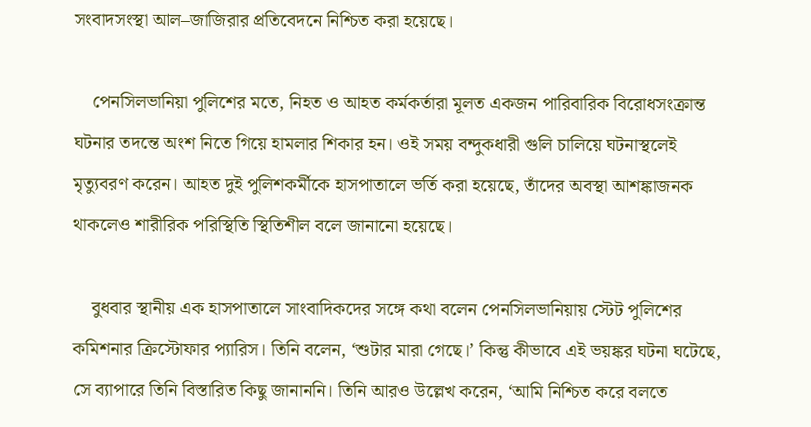সংবাদসংস্থা আল–জাজিরার প্রতিবেদনে নিশ্চিত করা হয়েছে।

    পেনসিলভানিয়া পুলিশের মতে, নিহত ও আহত কর্মকর্তারা মূলত একজন পারিবারিক বিরোধসংক্রান্ত ঘটনার তদন্তে অংশ নিতে গিয়ে হামলার শিকার হন। ওই সময় বন্দুকধারী গুলি চালিয়ে ঘটনাস্থলেই মৃত্যুবরণ করেন। আহত দুই পুলিশকর্মীকে হাসপাতালে ভর্তি করা হয়েছে, তাঁদের অবস্থা আশঙ্কাজনক থাকলেও শারীরিক পরিস্থিতি স্থিতিশীল বলে জানানো হয়েছে।

    বুধবার স্থানীয় এক হাসপাতালে সাংবাদিকদের সঙ্গে কথা বলেন পেনসিলভানিয়ায় স্টেট পুলিশের কমিশনার ক্রিস্টোফার প্যারিস। তিনি বলেন, ‘শুটার মারা গেছে।’ কিন্তু কীভাবে এই ভয়ঙ্কর ঘটনা ঘটেছে, সে ব্যাপারে তিনি বিস্তারিত কিছু জানাননি। তিনি আরও উল্লেখ করেন, ‘আমি নিশ্চিত করে বলতে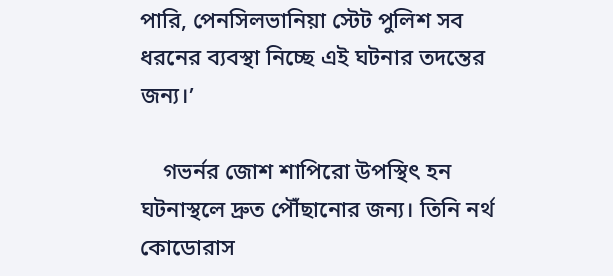পারি, পেনসিলভানিয়া স্টেট পুলিশ সব ধরনের ব্যবস্থা নিচ্ছে এই ঘটনার তদন্তের জন্য।’

    গভর্নর জোশ শাপিরো উপস্থিৎ হন ঘটনাস্থলে দ্রুত পৌঁছানোর জন্য। তিনি নর্থ কোডোরাস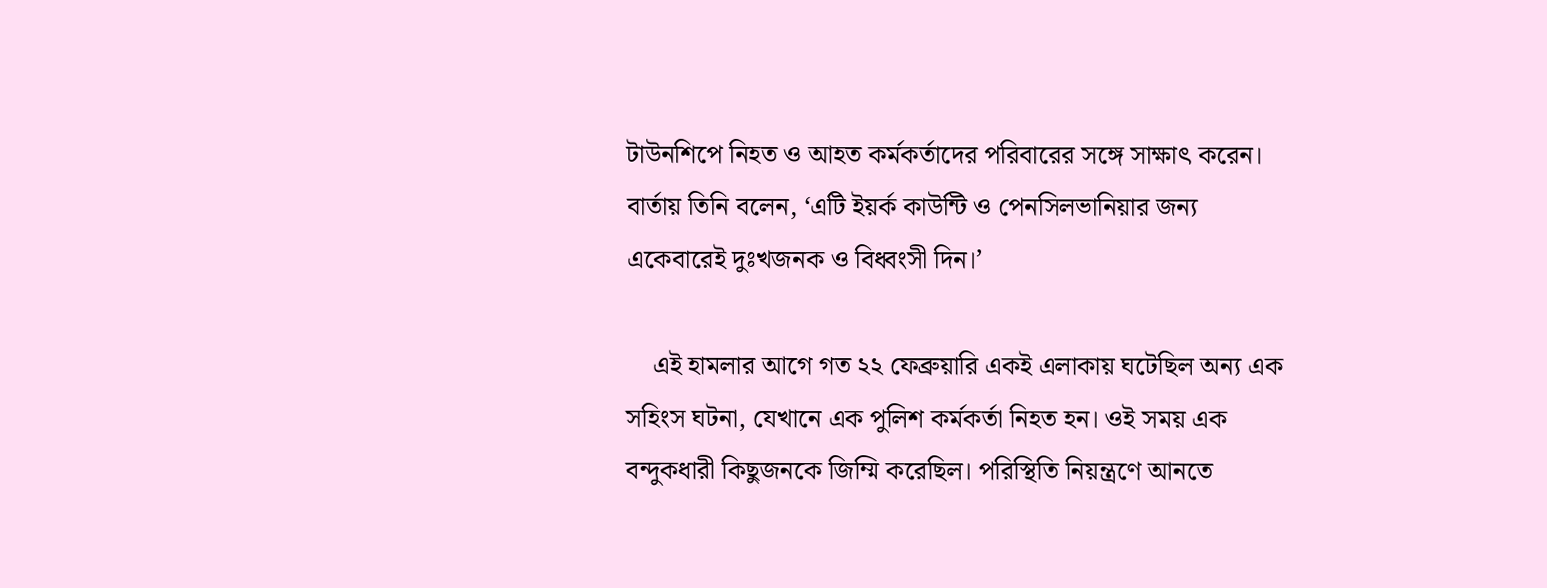টাউনশিপে নিহত ও আহত কর্মকর্তাদের পরিবারের সঙ্গে সাক্ষাৎ করেন। বার্তায় তিনি বলেন, ‘এটি ইয়র্ক কাউন্টি ও পেনসিলভানিয়ার জন্য একেবারেই দুঃখজনক ও বিধ্বংসী দিন।’

    এই হামলার আগে গত ২২ ফেব্রুয়ারি একই এলাকায় ঘটেছিল অন্য এক সহিংস ঘটনা, যেখানে এক পুলিশ কর্মকর্তা নিহত হন। ওই সময় এক বন্দুকধারী কিছুজনকে জিম্মি করেছিল। পরিস্থিতি নিয়ন্ত্রণে আনতে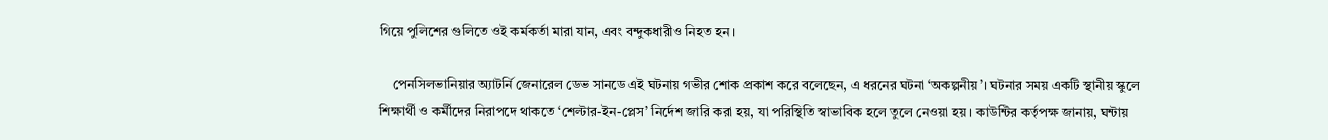গিয়ে পুলিশের গুলিতে ওই কর্মকর্তা মারা যান, এবং বন্দুকধারীও নিহত হন।

    পেনসিলভানিয়ার অ্যাটর্নি জেনারেল ডেভ সানডে এই ঘটনায় গভীর শোক প্রকাশ করে বলেছেন, এ ধরনের ঘটনা ‘অকল্পনীয়’। ঘটনার সময় একটি স্থানীয় স্কুলে শিক্ষার্থী ও কর্মীদের নিরাপদে থাকতে ‘শেল্টার-ইন-প্লেস’ নির্দেশ জারি করা হয়, যা পরিস্থিতি স্বাভাবিক হলে তুলে নেওয়া হয়। কাউন্টির কর্তৃপক্ষ জানায়, ঘন্টায়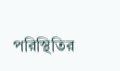পরিস্থিতির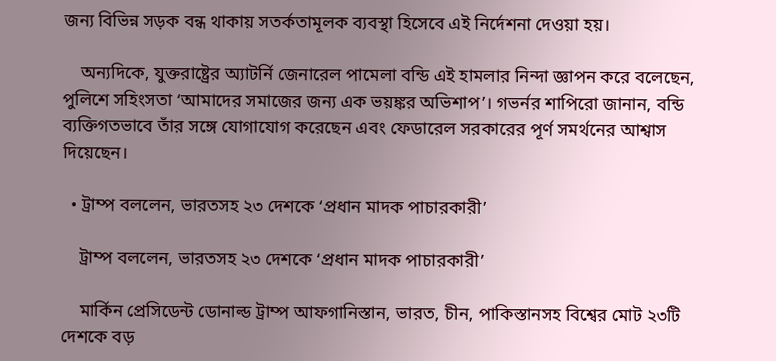জন্য বিভিন্ন সড়ক বন্ধ থাকায় সতর্কতামূলক ব্যবস্থা হিসেবে এই নির্দেশনা দেওয়া হয়।

    অন্যদিকে, যুক্তরাষ্ট্রের অ্যাটর্নি জেনারেল পামেলা বন্ডি এই হামলার নিন্দা জ্ঞাপন করে বলেছেন, পুলিশে সহিংসতা ‘আমাদের সমাজের জন্য এক ভয়ঙ্কর অভিশাপ’। গভর্নর শাপিরো জানান, বন্ডি ব্যক্তিগতভাবে তাঁর সঙ্গে যোগাযোগ করেছেন এবং ফেডারেল সরকারের পূর্ণ সমর্থনের আশ্বাস দিয়েছেন।

  • ট্রাম্প বললেন, ভারতসহ ২৩ দেশকে ‘প্রধান মাদক পাচারকারী’

    ট্রাম্প বললেন, ভারতসহ ২৩ দেশকে ‘প্রধান মাদক পাচারকারী’

    মার্কিন প্রেসিডেন্ট ডোনাল্ড ট্রাম্প আফগানিস্তান, ভারত, চীন, পাকিস্তানসহ বিশ্বের মোট ২৩টি দেশকে বড়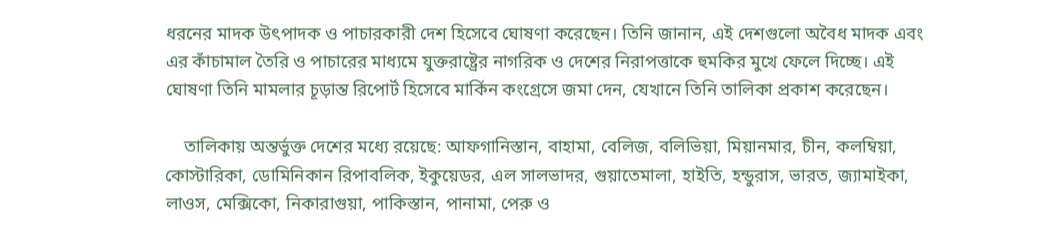ধরনের মাদক উৎপাদক ও পাচারকারী দেশ হিসেবে ঘোষণা করেছেন। তিনি জানান, এই দেশগুলো অবৈধ মাদক এবং এর কাঁচামাল তৈরি ও পাচারের মাধ্যমে যুক্তরাষ্ট্রের নাগরিক ও দেশের নিরাপত্তাকে হুমকির মুখে ফেলে দিচ্ছে। এই ঘোষণা তিনি মামলার চূড়ান্ত রিপোর্ট হিসেবে মার্কিন কংগ্রেসে জমা দেন, যেখানে তিনি তালিকা প্রকাশ করেছেন।

    তালিকায় অন্তর্ভুক্ত দেশের মধ্যে রয়েছে: আফগানিস্তান, বাহামা, বেলিজ, বলিভিয়া, মিয়ানমার, চীন, কলম্বিয়া, কোস্টারিকা, ডোমিনিকান রিপাবলিক, ইকুয়েডর, এল সালভাদর, গুয়াতেমালা, হাইতি, হন্ডুরাস, ভারত, জ্যামাইকা, লাওস, মেক্সিকো, নিকারাগুয়া, পাকিস্তান, পানামা, পেরু ও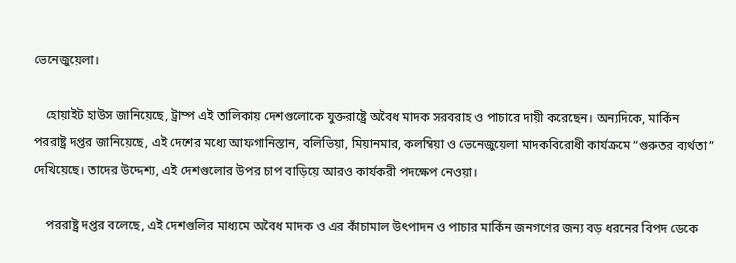ভেনেজুয়েলা।

    হোয়াইট হাউস জানিয়েছে, ট্রাম্প এই তালিকায় দেশগুলোকে যুক্তরাষ্ট্রে অবৈধ মাদক সরবরাহ ও পাচারে দায়ী করেছেন। অন্যদিকে, মার্কিন পররাষ্ট্র দপ্তর জানিয়েছে, এই দেশের মধ্যে আফগানিস্তান, বলিভিয়া, মিয়ানমার, কলম্বিয়া ও ভেনেজুয়েলা মাদকবিরোধী কার্যক্রমে “গুরুতর ব্যর্থতা” দেখিয়েছে। তাদের উদ্দেশ্য, এই দেশগুলোর উপর চাপ বাড়িয়ে আরও কার্যকরী পদক্ষেপ নেওয়া।

    পররাষ্ট্র দপ্তর বলেছে, এই দেশগুলির মাধ্যমে অবৈধ মাদক ও এর কাঁচামাল উৎপাদন ও পাচার মার্কিন জনগণের জন্য বড় ধরনের বিপদ ডেকে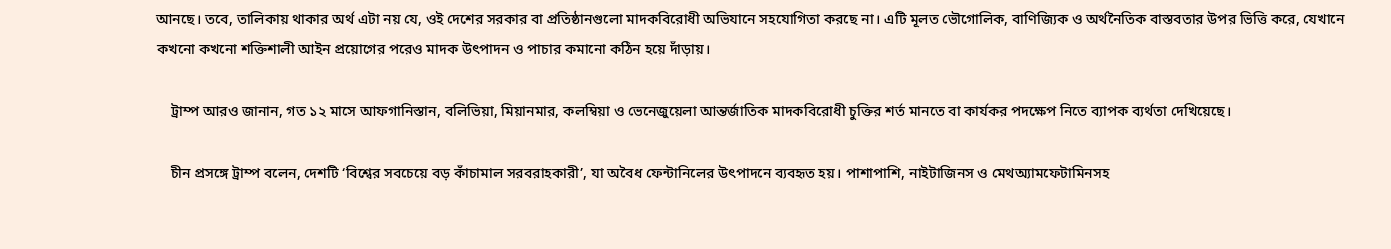আনছে। তবে, তালিকায় থাকার অর্থ এটা নয় যে, ওই দেশের সরকার বা প্রতিষ্ঠানগুলো মাদকবিরোধী অভিযানে সহযোগিতা করছে না। এটি মূলত ভৌগোলিক, বাণিজ্যিক ও অর্থনৈতিক বাস্তবতার উপর ভিত্তি করে, যেখানে কখনো কখনো শক্তিশালী আইন প্রয়োগের পরেও মাদক উৎপাদন ও পাচার কমানো কঠিন হয়ে দাঁড়ায়।

    ট্রাম্প আরও জানান, গত ১২ মাসে আফগানিস্তান, বলিভিয়া, মিয়ানমার, কলম্বিয়া ও ভেনেজুয়েলা আন্তর্জাতিক মাদকবিরোধী চুক্তির শর্ত মানতে বা কার্যকর পদক্ষেপ নিতে ব্যাপক ব্যর্থতা দেখিয়েছে।

    চীন প্রসঙ্গে ট্রাম্প বলেন, দেশটি ‘বিশ্বের সবচেয়ে বড় কাঁচামাল সরবরাহকারী’, যা অবৈধ ফেন্টানিলের উৎপাদনে ব্যবহৃত হয়। পাশাপাশি, নাইটাজিনস ও মেথঅ্যামফেটামিনসহ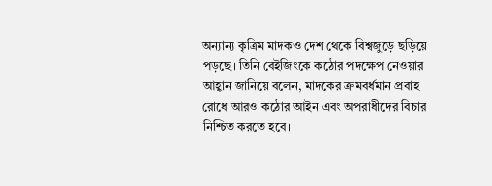অন্যান্য কৃত্রিম মাদকও দেশ থেকে বিশ্বজুড়ে ছড়িয়ে পড়ছে। তিনি বেইজিংকে কঠোর পদক্ষেপ নেওয়ার আহ্বান জানিয়ে বলেন, মাদকের ক্রমবর্ধমান প্রবাহ রোধে আরও কঠোর আইন এবং অপরাধীদের বিচার নিশ্চিত করতে হবে।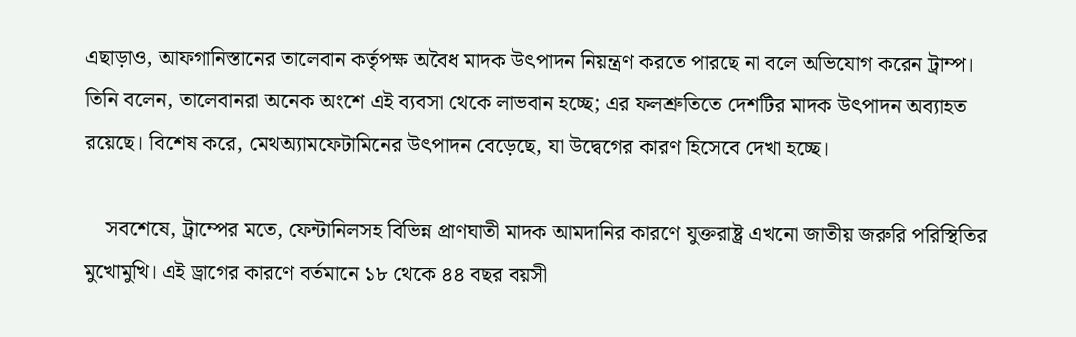এছাড়াও, আফগানিস্তানের তালেবান কর্তৃপক্ষ অবৈধ মাদক উৎপাদন নিয়ন্ত্রণ করতে পারছে না বলে অভিযোগ করেন ট্রাম্প। তিনি বলেন, তালেবানরা অনেক অংশে এই ব্যবসা থেকে লাভবান হচ্ছে; এর ফলশ্রুতিতে দেশটির মাদক উৎপাদন অব্যাহত রয়েছে। বিশেষ করে, মেথঅ্যামফেটামিনের উৎপাদন বেড়েছে, যা উদ্বেগের কারণ হিসেবে দেখা হচ্ছে।

    সবশেষে, ট্রাম্পের মতে, ফেন্টানিলসহ বিভিন্ন প্রাণঘাতী মাদক আমদানির কারণে যুক্তরাষ্ট্র এখনো জাতীয় জরুরি পরিস্থিতির মুখোমুখি। এই ড্রাগের কারণে বর্তমানে ১৮ থেকে ৪৪ বছর বয়সী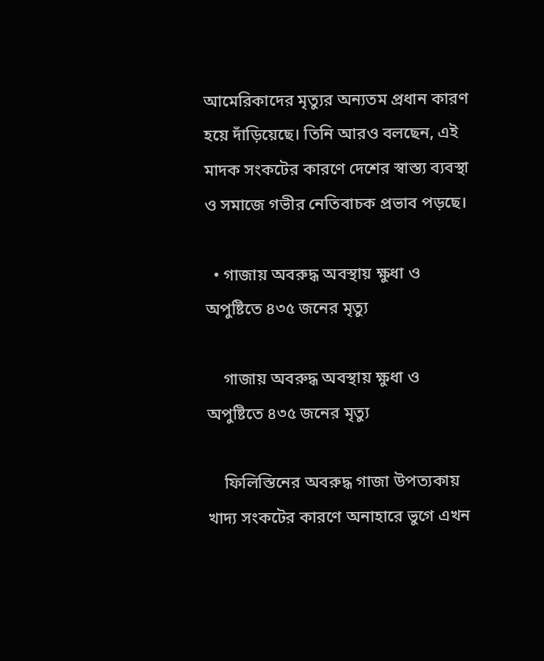আমেরিকাদের মৃত্যুর অন্যতম প্রধান কারণ হয়ে দাঁড়িয়েছে। তিনি আরও বলছেন, এই মাদক সংকটের কারণে দেশের স্বাস্ত্য ব্যবস্থা ও সমাজে গভীর নেতিবাচক প্রভাব পড়ছে।

  • গাজায় অবরুদ্ধ অবস্থায় ক্ষুধা ও অপুষ্টিতে ৪৩৫ জনের মৃত্যু

    গাজায় অবরুদ্ধ অবস্থায় ক্ষুধা ও অপুষ্টিতে ৪৩৫ জনের মৃত্যু

    ফিলিস্তিনের অবরুদ্ধ গাজা উপত্যকায় খাদ্য সংকটের কারণে অনাহারে ভুগে এখন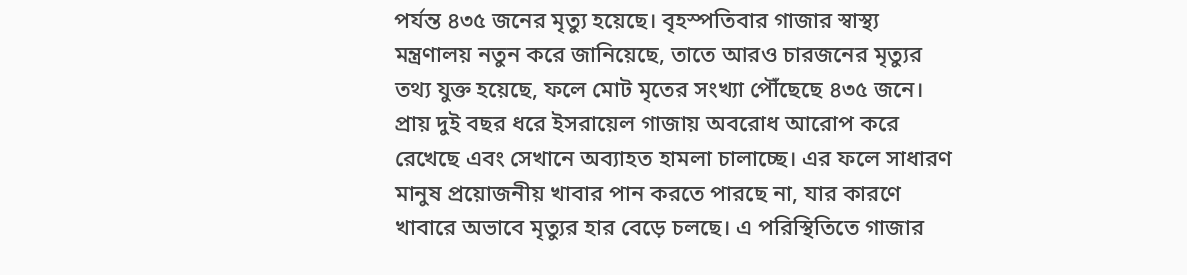পর্যন্ত ৪৩৫ জনের মৃত্যু হয়েছে। বৃহস্পতিবার গাজার স্বাস্থ্য মন্ত্রণালয় নতুন করে জানিয়েছে, তাতে আরও চারজনের মৃত্যুর তথ্য যুক্ত হয়েছে, ফলে মোট মৃতের সংখ্যা পৌঁছেছে ৪৩৫ জনে। প্রায় দুই বছর ধরে ইসরায়েল গাজায় অবরোধ আরোপ করে রেখেছে এবং সেখানে অব্যাহত হামলা চালাচ্ছে। এর ফলে সাধারণ মানুষ প্রয়োজনীয় খাবার পান করতে পারছে না, যার কারণে খাবারে অভাবে মৃত্যুর হার বেড়ে চলছে। এ পরিস্থিতিতে গাজার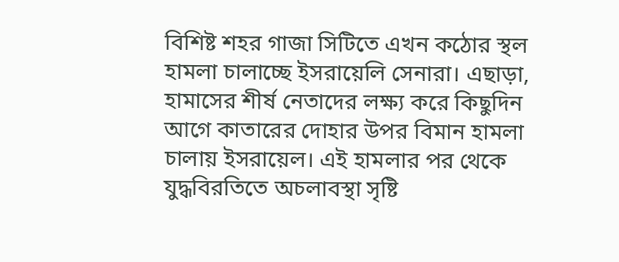বিশিষ্ট শহর গাজা সিটিতে এখন কঠোর স্থল হামলা চালাচ্ছে ইসরায়েলি সেনারা। এছাড়া, হামাসের শীর্ষ নেতাদের লক্ষ্য করে কিছুদিন আগে কাতারের দোহার উপর বিমান হামলা চালায় ইসরায়েল। এই হামলার পর থেকে যুদ্ধবিরতিতে অচলাবস্থা সৃষ্টি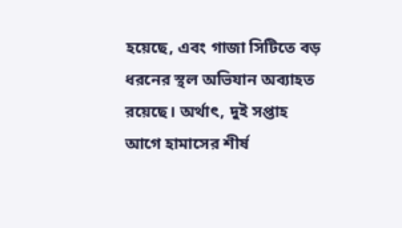হয়েছে, এবং গাজা সিটিতে বড় ধরনের স্থল অভিযান অব্যাহত রয়েছে। অর্থাৎ, দুই সপ্তাহ আগে হামাসের শীর্ষ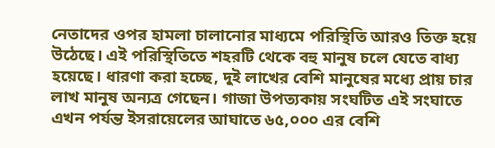নেতাদের ওপর হামলা চালানোর মাধ্যমে পরিস্থিতি আরও তিক্ত হয়ে উঠেছে। এই পরিস্থিতিতে শহরটি থেকে বহু মানুষ চলে যেতে বাধ্য হয়েছে। ধারণা করা হচ্ছে, দুই লাখের বেশি মানুষের মধ্যে প্রায় চার লাখ মানুষ অন্যত্র গেছেন। গাজা উপত্যকায় সংঘটিত এই সংঘাতে এখন পর্যন্ত ইসরায়েলের আঘাতে ৬৫,০০০ এর বেশি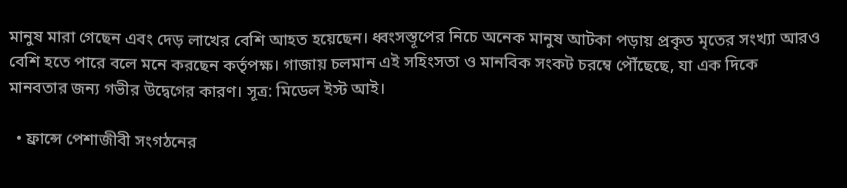মানুষ মারা গেছেন এবং দেড় লাখের বেশি আহত হয়েছেন। ধ্বংসস্তূপের নিচে অনেক মানুষ আটকা পড়ায় প্রকৃত মৃতের সংখ্যা আরও বেশি হতে পারে বলে মনে করছেন কর্তৃপক্ষ। গাজায় চলমান এই সহিংসতা ও মানবিক সংকট চরম্বে পৌঁছেছে, যা এক দিকে মানবতার জন্য গভীর উদ্বেগের কারণ। সূত্র: মিডেল ইস্ট আই।

  • ফ্রান্সে পেশাজীবী সংগঠনের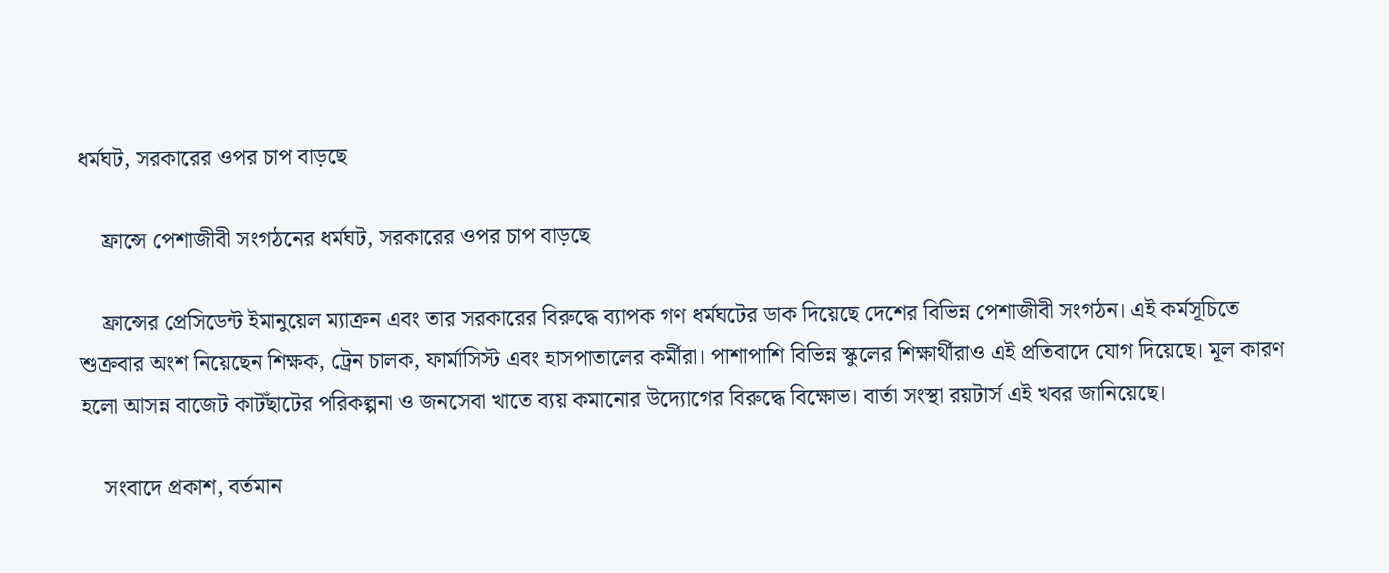ধর্মঘট, সরকারের ওপর চাপ বাড়ছে

    ফ্রান্সে পেশাজীবী সংগঠনের ধর্মঘট, সরকারের ওপর চাপ বাড়ছে

    ফ্রান্সের প্রেসিডেন্ট ইমানুয়েল ম্যাক্রন এবং তার সরকারের বিরুদ্ধে ব্যাপক গণ ধর্মঘটের ডাক দিয়েছে দেশের বিভিন্ন পেশাজীবী সংগঠন। এই কর্মসূচিতে শুক্রবার অংশ নিয়েছেন শিক্ষক, ট্রেন চালক, ফার্মাসিস্ট এবং হাসপাতালের কর্মীরা। পাশাপাশি বিভিন্ন স্কুলের শিক্ষার্থীরাও এই প্রতিবাদে যোগ দিয়েছে। মূল কারণ হলো আসন্ন বাজেট কাটছাঁটের পরিকল্পনা ও জনসেবা খাতে ব্যয় কমানোর উদ্যোগের বিরুদ্ধে বিক্ষোভ। বার্তা সংস্থা রয়টার্স এই খবর জানিয়েছে।

    সংবাদে প্রকাশ, বর্তমান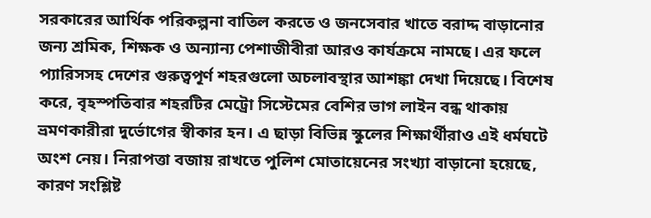সরকারের আর্থিক পরিকল্পনা বাতিল করতে ও জনসেবার খাতে বরাদ্দ বাড়ানোর জন্য শ্রমিক, শিক্ষক ও অন্যান্য পেশাজীবীরা আরও কার্যক্রমে নামছে। এর ফলে প্যারিসসহ দেশের গুরুত্বপূর্ণ শহরগুলো অচলাবস্থার আশঙ্কা দেখা দিয়েছে। বিশেষ করে, বৃহস্পতিবার শহরটির মেট্রো সিস্টেমের বেশির ভাগ লাইন বন্ধ থাকায় ভ্রমণকারীরা দুর্ভোগের স্বীকার হন। এ ছাড়া বিভিন্ন স্কুলের শিক্ষার্থীরাও এই ধর্মঘটে অংশ নেয়। নিরাপত্তা বজায় রাখতে পুলিশ মোতায়েনের সংখ্যা বাড়ানো হয়েছে, কারণ সংশ্লিষ্ট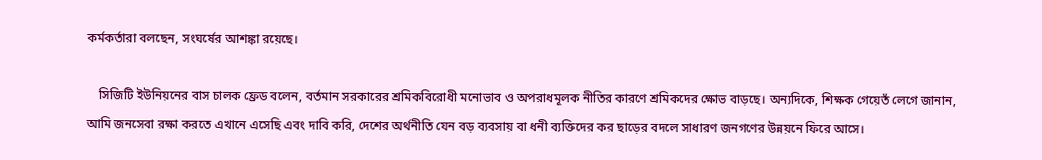কর্মকর্তারা বলছেন, সংঘর্ষের আশঙ্কা রয়েছে।

    সিজিটি ইউনিয়নের বাস চালক ফ্রেড বলেন, বর্তমান সরকারের শ্রমিকবিরোধী মনোভাব ও অপরাধমূলক নীতির কারণে শ্রমিকদের ক্ষোভ বাড়ছে। অন্যদিকে, শিক্ষক গেয়েতঁ লেগে জানান, আমি জনসেবা রক্ষা করতে এখানে এসেছি এবং দাবি করি, দেশের অর্থনীতি যেন বড় ব্যবসায় বা ধনী ব্যক্তিদের কর ছাড়ের বদলে সাধারণ জনগণের উন্নয়নে ফিরে আসে।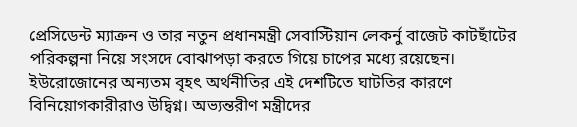প্রেসিডেন্ট ম্যাক্রন ও তার নতুন প্রধানমন্ত্রী সেবাস্টিয়ান লেকর্নু বাজেট কাটছাঁটের পরিকল্পনা নিয়ে সংসদে বোঝাপড়া করতে গিয়ে চাপের মধ্যে রয়েছেন। ইউরোজোনের অন্যতম বৃহৎ অর্থনীতির এই দেশটিতে ঘাটতির কারণে বিনিয়োগকারীরাও উদ্বিগ্ন। অভ্যন্তরীণ মন্ত্রীদের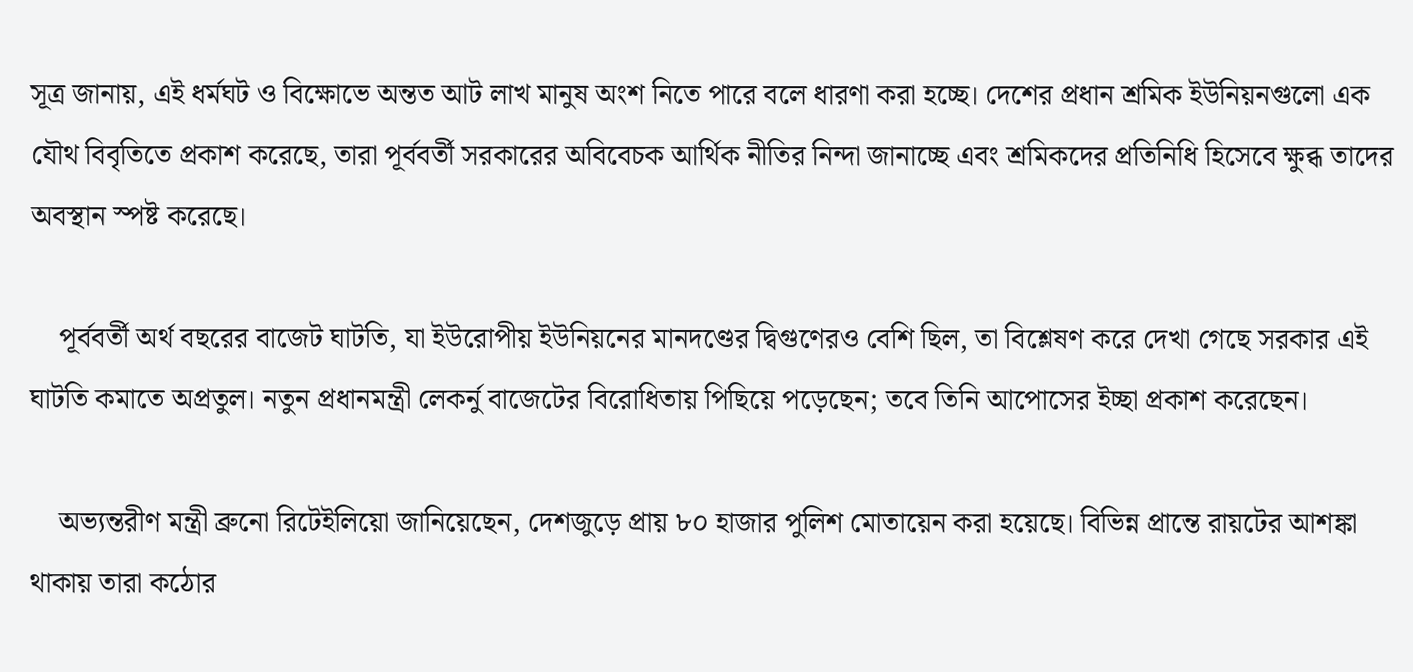সূত্র জানায়, এই ধর্মঘট ও বিক্ষোভে অন্তত আট লাখ মানুষ অংশ নিতে পারে বলে ধারণা করা হচ্ছে। দেশের প্রধান শ্রমিক ইউনিয়নগুলো এক যৌথ বিবৃতিতে প্রকাশ করেছে, তারা পূর্ববর্তী সরকারের অবিবেচক আর্থিক নীতির নিন্দা জানাচ্ছে এবং শ্রমিকদের প্রতিনিধি হিসেবে ক্ষুব্ধ তাদের অবস্থান স্পষ্ট করেছে।

    পূর্ববর্তী অর্থ বছরের বাজেট ঘাটতি, যা ইউরোপীয় ইউনিয়নের মানদণ্ডের দ্বিগুণেরও বেশি ছিল, তা বিশ্লেষণ করে দেখা গেছে সরকার এই ঘাটতি কমাতে অপ্রতুল। নতুন প্রধানমন্ত্রী লেকর্নু বাজেটের বিরোধিতায় পিছিয়ে পড়েছেন; তবে তিনি আপোসের ইচ্ছা প্রকাশ করেছেন।

    অভ্যন্তরীণ মন্ত্রী ব্রুনো রিটেইলিয়ো জানিয়েছেন, দেশজুড়ে প্রায় ৮০ হাজার পুলিশ মোতায়েন করা হয়েছে। বিভিন্ন প্রান্তে রায়টের আশঙ্কা থাকায় তারা কঠোর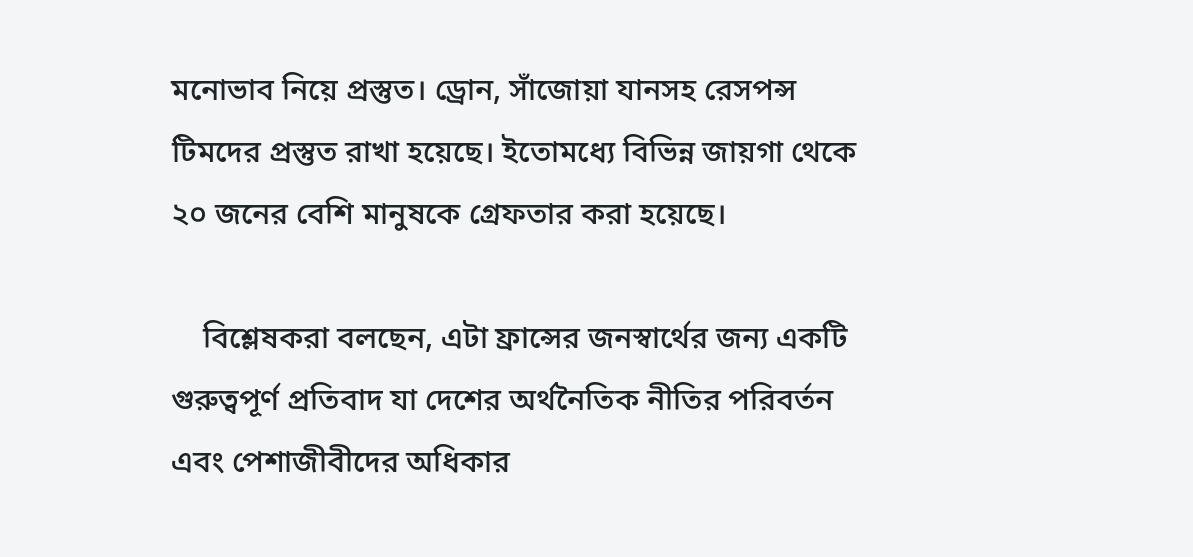মনোভাব নিয়ে প্রস্তুত। ড্রোন, সাঁজোয়া যানসহ রেসপন্স টিমদের প্রস্তুত রাখা হয়েছে। ইতোমধ্যে বিভিন্ন জায়গা থেকে ২০ জনের বেশি মানুষকে গ্রেফতার করা হয়েছে।

    বিশ্লেষকরা বলছেন, এটা ফ্রান্সের জনস্বার্থের জন্য একটি গুরুত্বপূর্ণ প্রতিবাদ যা দেশের অর্থনৈতিক নীতির পরিবর্তন এবং পেশাজীবীদের অধিকার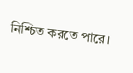নিশ্চিত করতে পারে।